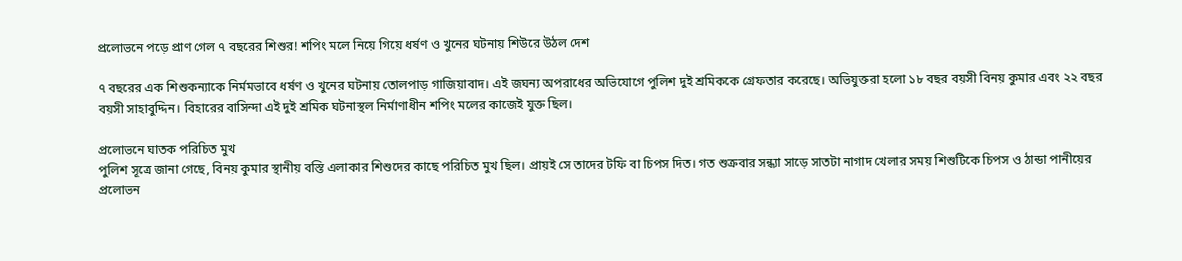প্রলোভনে পড়ে প্রাণ গেল ৭ বছরের শিশুর! শপিং মলে নিয়ে গিয়ে ধর্ষণ ও খুনের ঘটনায় শিউরে উঠল দেশ

৭ বছরের এক শিশুকন্যাকে নির্মমভাবে ধর্ষণ ও খুনের ঘটনায় তোলপাড় গাজিয়াবাদ। এই জঘন্য অপরাধের অভিযোগে পুলিশ দুই শ্রমিককে গ্রেফতার করেছে। অভিযুক্তরা হলো ১৮ বছর বয়সী বিনয় কুমার এবং ২২ বছর বয়সী সাহাবুদ্দিন। বিহারের বাসিন্দা এই দুই শ্রমিক ঘটনাস্থল নির্মাণাধীন শপিং মলের কাজেই যুক্ত ছিল।

প্রলোভনে ঘাতক পরিচিত মুখ
পুলিশ সূত্রে জানা গেছে, বিনয় কুমার স্থানীয় বস্তি এলাকার শিশুদের কাছে পরিচিত মুখ ছিল। প্রায়ই সে তাদের টফি বা চিপস দিত। গত শুক্রবার সন্ধ্যা সাড়ে সাতটা নাগাদ খেলার সময় শিশুটিকে চিপস ও ঠান্ডা পানীয়ের প্রলোভন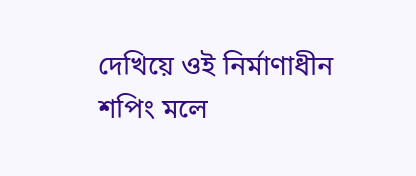দেখিয়ে ওই নির্মাণাধীন শপিং মলে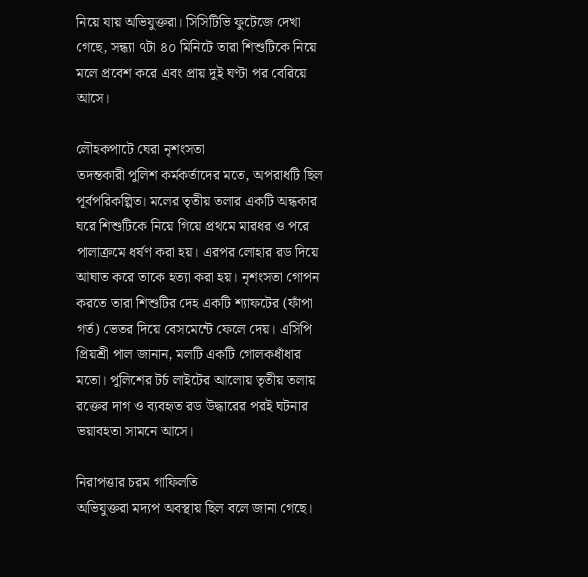নিয়ে যায় অভিযুক্তরা। সিসিটিভি ফুটেজে দেখা গেছে, সন্ধ্যা ৭টা ৪০ মিনিটে তারা শিশুটিকে নিয়ে মলে প্রবেশ করে এবং প্রায় দুই ঘণ্টা পর বেরিয়ে আসে।

লৌহকপাটে ঘেরা নৃশংসতা
তদন্তকারী পুলিশ কর্মকর্তাদের মতে, অপরাধটি ছিল পূর্বপরিকল্পিত। মলের তৃতীয় তলার একটি অন্ধকার ঘরে শিশুটিকে নিয়ে গিয়ে প্রথমে মারধর ও পরে পালাক্রমে ধর্ষণ করা হয়। এরপর লোহার রড দিয়ে আঘাত করে তাকে হত্যা করা হয়। নৃশংসতা গোপন করতে তারা শিশুটির দেহ একটি শ্যাফটের (ফাঁপা গর্ত) ভেতর দিয়ে বেসমেন্টে ফেলে দেয়। এসিপি প্রিয়শ্রী পাল জানান, মলটি একটি গোলকধাঁধার মতো। পুলিশের টর্চ লাইটের আলোয় তৃতীয় তলায় রক্তের দাগ ও ব্যবহৃত রড উদ্ধারের পরই ঘটনার ভয়াবহতা সামনে আসে।

নিরাপত্তার চরম গাফিলতি
অভিযুক্তরা মদ্যপ অবস্থায় ছিল বলে জানা গেছে।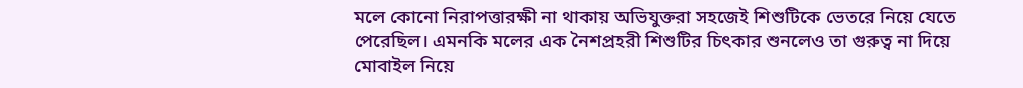মলে কোনো নিরাপত্তারক্ষী না থাকায় অভিযুক্তরা সহজেই শিশুটিকে ভেতরে নিয়ে যেতে পেরেছিল। এমনকি মলের এক নৈশপ্রহরী শিশুটির চিৎকার শুনলেও তা গুরুত্ব না দিয়ে মোবাইল নিয়ে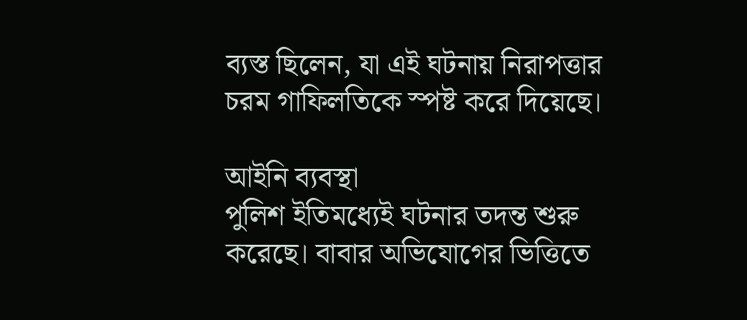ব্যস্ত ছিলেন, যা এই ঘটনায় নিরাপত্তার চরম গাফিলতিকে স্পষ্ট করে দিয়েছে।

আইনি ব্যবস্থা
পুলিশ ইতিমধ্যেই ঘটনার তদন্ত শুরু করেছে। বাবার অভিযোগের ভিত্তিতে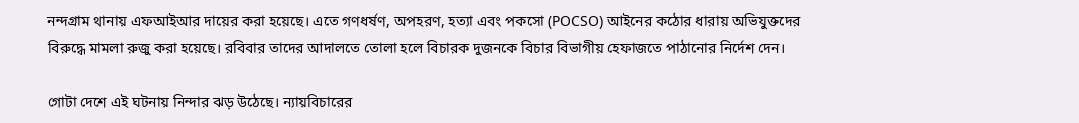নন্দগ্রাম থানায় এফআইআর দায়ের করা হয়েছে। এতে গণধর্ষণ, অপহরণ, হত্যা এবং পকসো (POCSO) আইনের কঠোর ধারায় অভিযুক্তদের বিরুদ্ধে মামলা রুজু করা হয়েছে। রবিবার তাদের আদালতে তোলা হলে বিচারক দুজনকে বিচার বিভাগীয় হেফাজতে পাঠানোর নির্দেশ দেন।

গোটা দেশে এই ঘটনায় নিন্দার ঝড় উঠেছে। ন্যায়বিচারের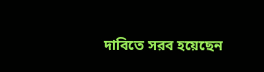দাবিতে সরব হয়েছেন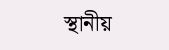স্থানীয়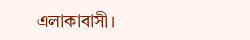এলাকাবাসী।